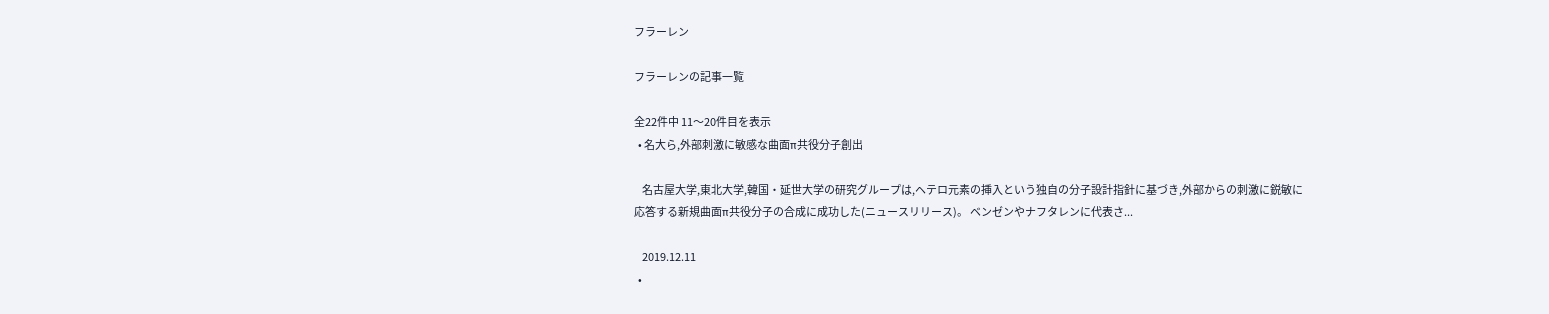フラーレン

フラーレンの記事一覧

全22件中 11〜20件目を表示
  • 名大ら,外部刺激に敏感な曲面π共役分子創出

    名古屋大学,東北大学,韓国・延世大学の研究グループは,ヘテロ元素の挿入という独自の分子設計指針に基づき,外部からの刺激に鋭敏に応答する新規曲面π共役分子の合成に成功した(ニュースリリース)。 ベンゼンやナフタレンに代表さ...

    2019.12.11
  •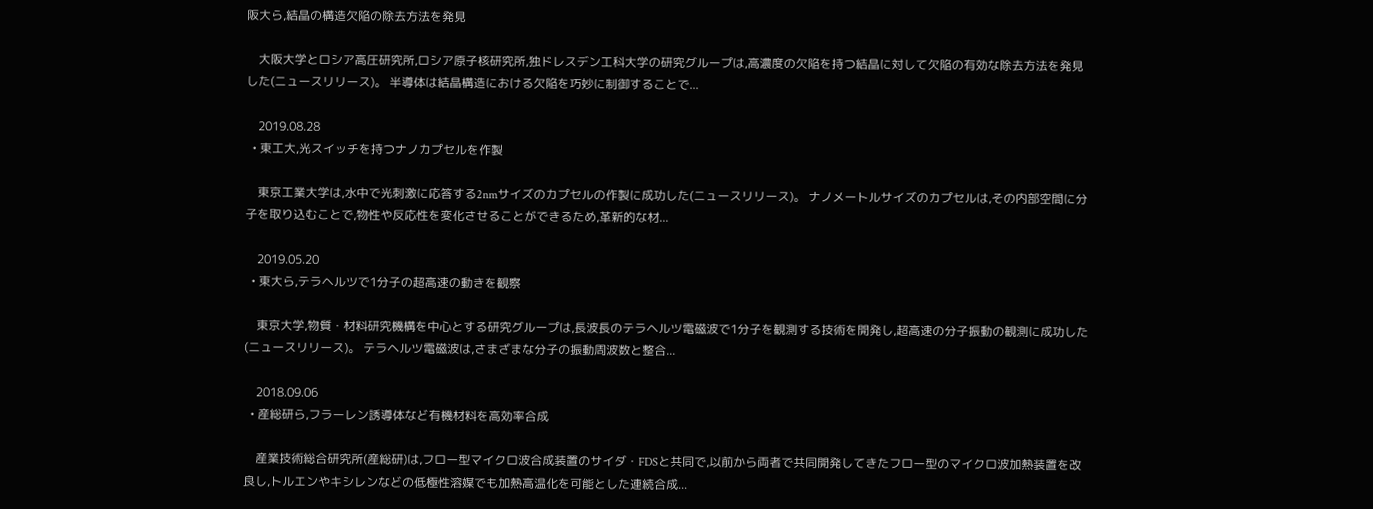阪大ら,結晶の構造欠陥の除去方法を発見

    大阪大学とロシア高圧研究所,ロシア原子核研究所,独ドレスデン工科大学の研究グループは,高濃度の欠陥を持つ結晶に対して欠陥の有効な除去方法を発見した(ニュースリリース)。 半導体は結晶構造における欠陥を巧妙に制御することで...

    2019.08.28
  • 東工大,光スイッチを持つナノカプセルを作製

    東京工業大学は,水中で光刺激に応答する2nmサイズのカプセルの作製に成功した(ニュースリリース)。 ナノメートルサイズのカプセルは,その内部空間に分子を取り込むことで,物性や反応性を変化させることができるため,革新的な材...

    2019.05.20
  • 東大ら,テラヘルツで1分子の超高速の動きを観察

    東京大学,物質・材料研究機構を中心とする研究グループは,長波長のテラヘルツ電磁波で1分子を観測する技術を開発し,超高速の分子振動の観測に成功した(ニュースリリース)。 テラヘルツ電磁波は,さまざまな分子の振動周波数と整合...

    2018.09.06
  • 産総研ら,フラーレン誘導体など有機材料を高効率合成

    産業技術総合研究所(産総研)は,フロー型マイクロ波合成装置のサイダ・FDSと共同で,以前から両者で共同開発してきたフロー型のマイクロ波加熱装置を改良し,トルエンやキシレンなどの低極性溶媒でも加熱高温化を可能とした連続合成...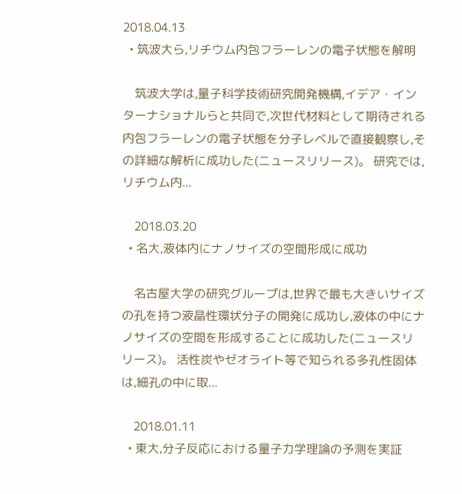2018.04.13
  • 筑波大ら,リチウム内包フラーレンの電子状態を解明

    筑波大学は,量子科学技術研究開発機構,イデア・インターナショナルらと共同で,次世代材料として期待される内包フラーレンの電子状態を分子レベルで直接観察し,その詳細な解析に成功した(ニュースリリース)。 研究では,リチウム内...

    2018.03.20
  • 名大,液体内にナノサイズの空間形成に成功

    名古屋大学の研究グループは,世界で最も大きいサイズの孔を持つ液晶性環状分子の開発に成功し,液体の中にナノサイズの空間を形成することに成功した(ニュースリリース)。 活性炭やゼオライト等で知られる多孔性固体は,細孔の中に取...

    2018.01.11
  • 東大,分子反応における量子力学理論の予測を実証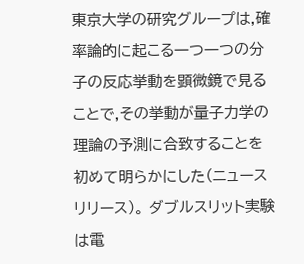東京大学の研究グループは,確率論的に起こる一つ一つの分子の反応挙動を顕微鏡で見ることで,その挙動が量子力学の理論の予測に合致することを初めて明らかにした(ニュースリリース)。 ダブルスリット実験は電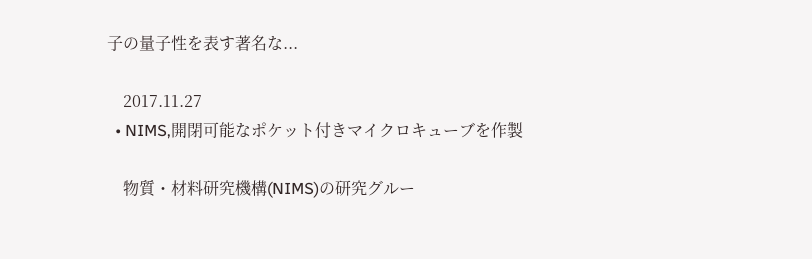子の量子性を表す著名な...

    2017.11.27
  • NIMS,開閉可能なポケット付きマイクロキューブを作製

    物質・材料研究機構(NIMS)の研究グルー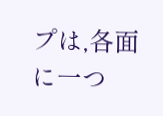プは,各面に一つ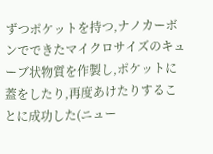ずつポケットを持つ,ナノカーボンでできたマイクロサイズのキューブ状物質を作製し,ポケットに蓋をしたり,再度あけたりすることに成功した(ニュー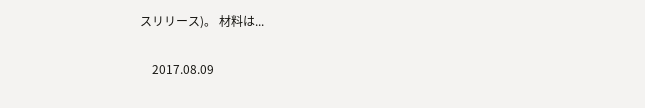スリリース)。 材料は...

    2017.08.09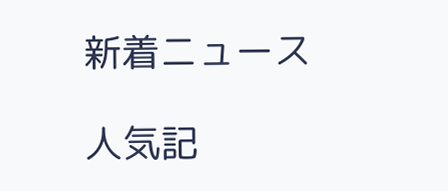新着ニュース

人気記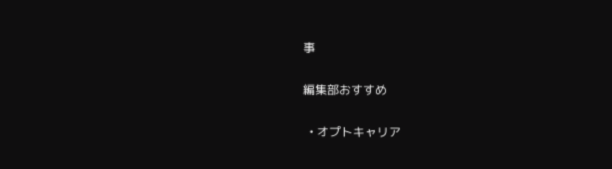事

編集部おすすめ

  • オプトキャリア